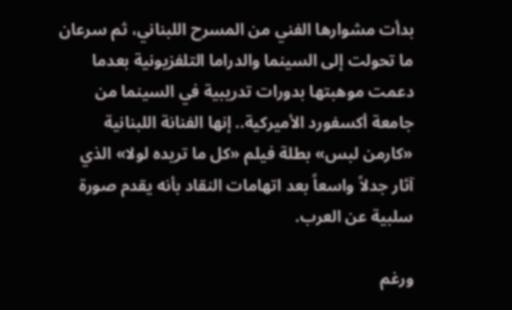بدأت مشوارها الفني من المسرح اللبناني، ثم سرعان ما تحولت إلى السينما والدراما التلفزيونية بعدما دعمت موهبتها بدورات تدريبية في السينما من جامعة أكسفورد الأميركية.. إنها الفنانة اللبنانية «كارمن لبس» بطلة فيلم «كل ما تريده لولا» الذي آثار جدلاً واسعاً بعد اتهامات النقاد بأنه يقدم صورة سلبية عن العرب.

ورغم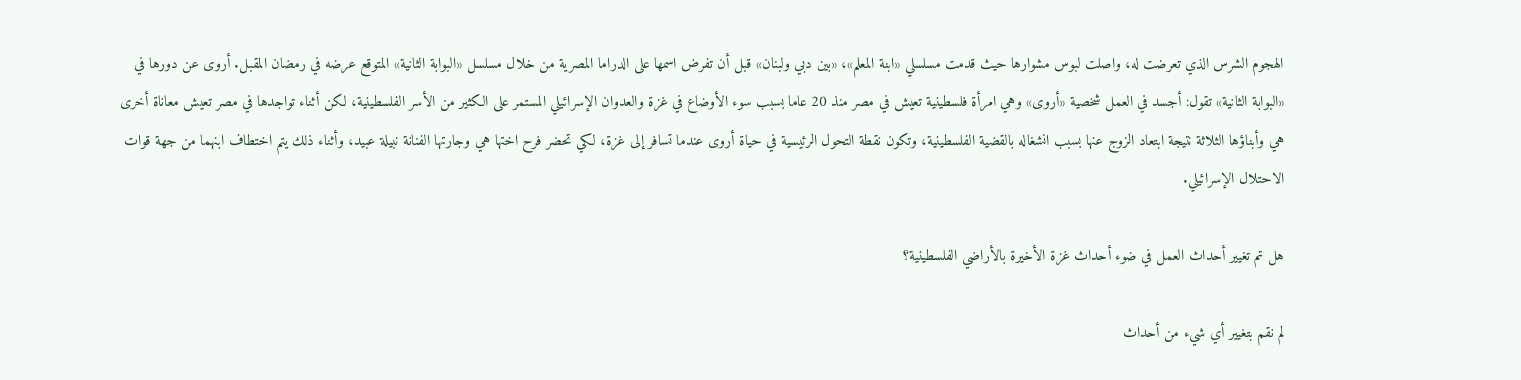الهجوم الشرس الذي تعرضت له، واصلت لبوس مشوارها حيث قدمت مسلسلي «ابنة المعلم»، «بين دبي ولبنان» قبل أن تفرض اسمها على الدراما المصرية من خلال مسلسل «البوابة الثانية» المتوقع عرضه في رمضان المقبل. أروى عن دورها في «البوابة الثانية» تقول: أجسد في العمل شخصية «أروى» وهي امرأة فلسطينية تعيش في مصر منذ 20 عاما بسبب سوء الأوضاع في غزة والعدوان الإسرائيلي المستمر على الكثير من الأسر الفلسطينية، لكن أثناء تواجدها في مصر تعيش معاناة أخرى هي وأبناؤها الثلاثة نتيجة ابتعاد الزوج عنها بسبب انشغاله بالقضية الفلسطينية، وتكون نقطة التحول الرئيسية في حياة أروى عندما تسافر إلى غزة، لكي تحضر فرح اختها هي وجارتها الفنانة نبيلة عبيد، وأثناء ذلك يتم اختطاف ابنهما من جهة قوات الاحتلال الإسرائيلي.

هل تم تغيير أحداث العمل في ضوء أحداث غزة الأخيرة بالأراضي الفلسطينية؟

لم نقم بتغيير أي شيء من أحداث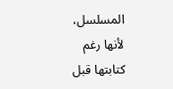المسلسل، لأنها رغم كتابتها قبل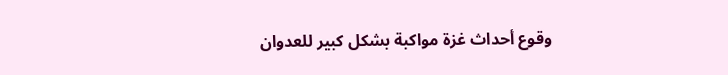وقوع أحداث غزة مواكبة بشكل كبير للعدوان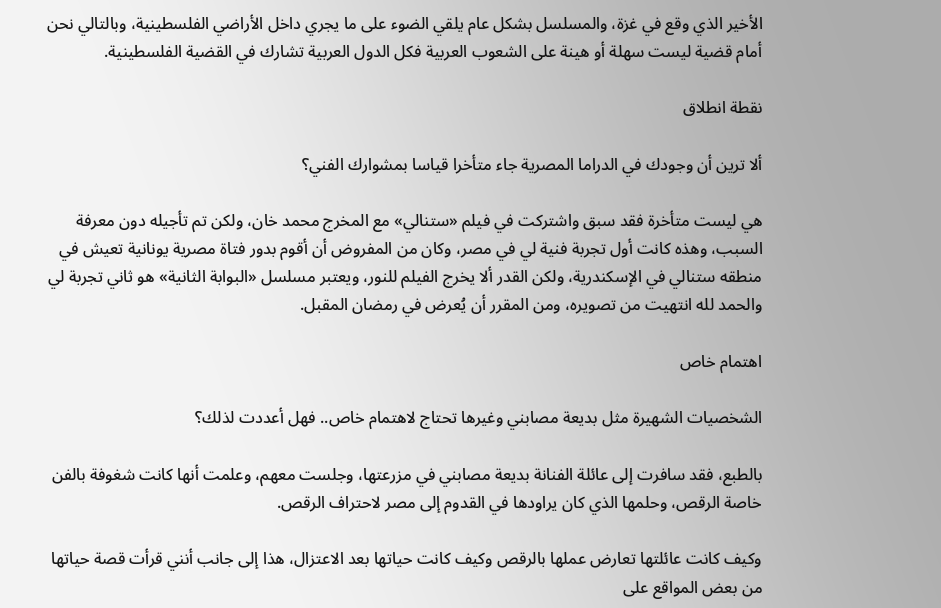الأخير الذي وقع في غزة، والمسلسل بشكل عام يلقي الضوء على ما يجري داخل الأراضي الفلسطينية، وبالتالي نحن أمام قضية ليست سهلة أو هينة على الشعوب العربية فكل الدول العربية تشارك في القضية الفلسطينية.

نقطة انطلاق

ألا ترين أن وجودك في الدراما المصرية جاء متأخرا قياسا بمشوارك الفني؟

هي ليست متأخرة فقد سبق واشتركت في فيلم «ستنالي» مع المخرج محمد خان، ولكن تم تأجيله دون معرفة السبب، وهذه كانت أول تجربة فنية لي في مصر، وكان من المفروض أن أقوم بدور فتاة مصرية يونانية تعيش في منطقه ستنالي في الإسكندرية، ولكن القدر ألا يخرج الفيلم للنور، ويعتبر مسلسل «البوابة الثانية» هو ثاني تجربة لي والحمد لله انتهيت من تصويره، ومن المقرر أن يُعرض في رمضان المقبل.

اهتمام خاص

الشخصيات الشهيرة مثل بديعة مصابني وغيرها تحتاج لاهتمام خاص.. فهل أعددت لذلك؟

بالطبع، فقد سافرت إلى عائلة الفنانة بديعة مصابني في مزرعتها، وجلست معهم، وعلمت أنها كانت شغوفة بالفن خاصة الرقص، وحلمها الذي كان يراودها في القدوم إلى مصر لاحتراف الرقص.

وكيف كانت عائلتها تعارض عملها بالرقص وكيف كانت حياتها بعد الاعتزال، هذا إلى جانب أنني قرأت قصة حياتها من بعض المواقع على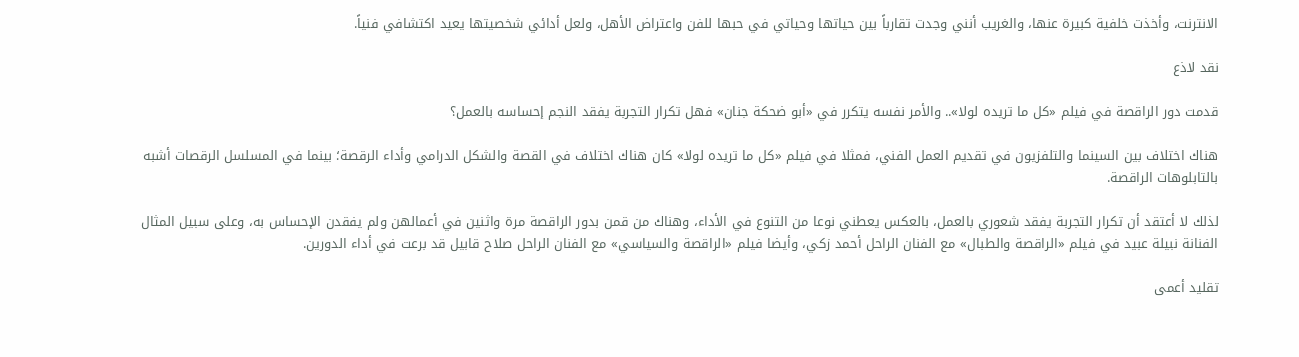الانترنت، وأخذت خلفية كبيرة عنها، والغريب أنني وجدت تقارباً بين حياتها وحياتي في حبها للفن واعتراض الأهل، ولعل أدائي شخصيتها يعيد اكتشافي فنياً.

نقد لاذع

قدمت دور الراقصة في فيلم «كل ما تريده لولا».. والأمر نفسه يتكرر في «أبو ضحكة جنان» فهل تكرار التجربة يفقد النجم إحساسه بالعمل؟

هناك اختلاف بين السينما والتلفزيون في تقديم العمل الفني، فمثلا في فيلم «كل ما تريده لولا» كان هناك اختلاف في القصة والشكل الدرامي وأداء الرقصة؛ بينما في المسلسل الرقصات أشبه بالتابلوهات الراقصة.

لذلك لا أعتقد أن تكرار التجربة يفقد شعوري بالعمل، بالعكس يعطني نوعا من التنوع في الأداء، وهناك من قمن بدور الراقصة مرة واثنين في أعمالهن ولم يفقدن الإحساس به، وعلى سبيل المثال الفنانة نبيلة عبيد في فيلم «الراقصة والطبال» مع الفنان الراحل أحمد زكي، وأيضا فيلم «الراقصة والسياسي» مع الفنان الراحل صلاح قابيل قد برعت في أداء الدورين.

تقليد أعمى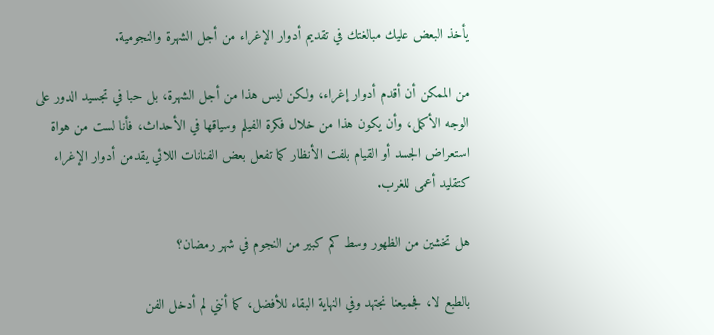يأخذ البعض عليك مبالغتك في تقديم أدوار الإغراء من أجل الشهرة والنجومية.

من الممكن أن أقدم أدوار إغراء، ولكن ليس هذا من أجل الشهرة، بل حبا في تجسيد الدور على الوجه الأكمل، وأن يكون هذا من خلال فكرة الفيلم وسياقها في الأحداث، فأنا لست من هواة استعراض الجسد أو القيام بلفت الأنظار كما تفعل بعض الفنانات اللائي يقدمن أدوار الإغراء كتقليد أعمى للغرب.

هل تخشين من الظهور وسط كم كبير من النجوم في شهر رمضان؟

بالطبع لا، فجميعنا نجتهد وفي النهاية البقاء للأفضل، كما أنني لم أدخل الفن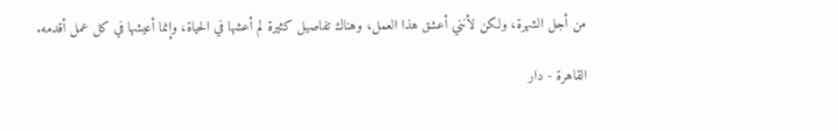من أجل الشهرة، ولكن لأنني أعشق هذا العمل، وهناك تفاصيل كثيرة لم أعشها في الحياة، وإنما أعيشها في كل عمل أقدمه.

القاهرة - دار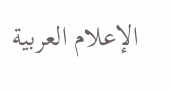الإعلام العربية